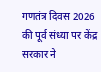गणतंत्र दिवस 2026 की पूर्व संध्या पर केंद्र सरकार ने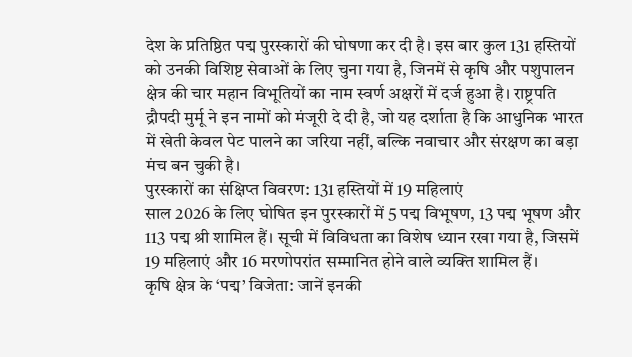देश के प्रतिष्ठित पद्म पुरस्कारों की घोषणा कर दी है। इस बार कुल 131 हस्तियों को उनकी विशिष्ट सेवाओं के लिए चुना गया है, जिनमें से कृषि और पशुपालन क्षेत्र की चार महान विभूतियों का नाम स्वर्ण अक्षरों में दर्ज हुआ है। राष्ट्रपति द्रौपदी मुर्मू ने इन नामों को मंजूरी दे दी है, जो यह दर्शाता है कि आधुनिक भारत में खेती केवल पेट पालने का जरिया नहीं, बल्कि नवाचार और संरक्षण का बड़ा मंच बन चुकी है।
पुरस्कारों का संक्षिप्त विवरण: 131 हस्तियों में 19 महिलाएं
साल 2026 के लिए घोषित इन पुरस्कारों में 5 पद्म विभूषण, 13 पद्म भूषण और 113 पद्म श्री शामिल हैं। सूची में विविधता का विशेष ध्यान रखा गया है, जिसमें 19 महिलाएं और 16 मरणोपरांत सम्मानित होने वाले व्यक्ति शामिल हैं।
कृषि क्षेत्र के ‘पद्म’ विजेता: जानें इनकी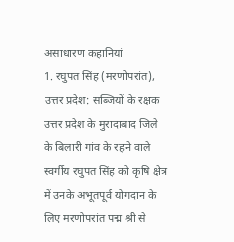असाधारण कहानियां
1. रघुपत सिंह (मरणोपरांत), उत्तर प्रदेश: सब्जियों के रक्षक
उत्तर प्रदेश के मुरादाबाद जिले के बिलारी गांव के रहने वाले स्वर्गीय रघुपत सिंह को कृषि क्षेत्र में उनके अभूतपूर्व योगदान के लिए मरणोपरांत पद्म श्री से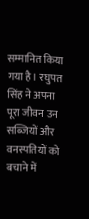सम्मानित किया गया है। रघुपत सिंह ने अपना पूरा जीवन उन सब्जियों और वनस्पतियों को बचाने में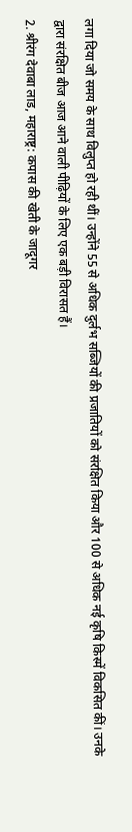लगा दिया जो समय के साथ विलुप्त हो रही थीं। उन्होंने 55 से अधिक दुर्लभ सब्जियों की प्रजातियों को संरक्षित किया और 100 से अधिक नई कृषि किस्में विकसित कीं। उनके द्वारा संरक्षित बीज आज आने वाली पीढ़ियों के लिए एक बड़ी विरासत हैं।
2. श्रीरंग देवाबा लाड, महाराष्ट्र: कपास की खेती के जादूगर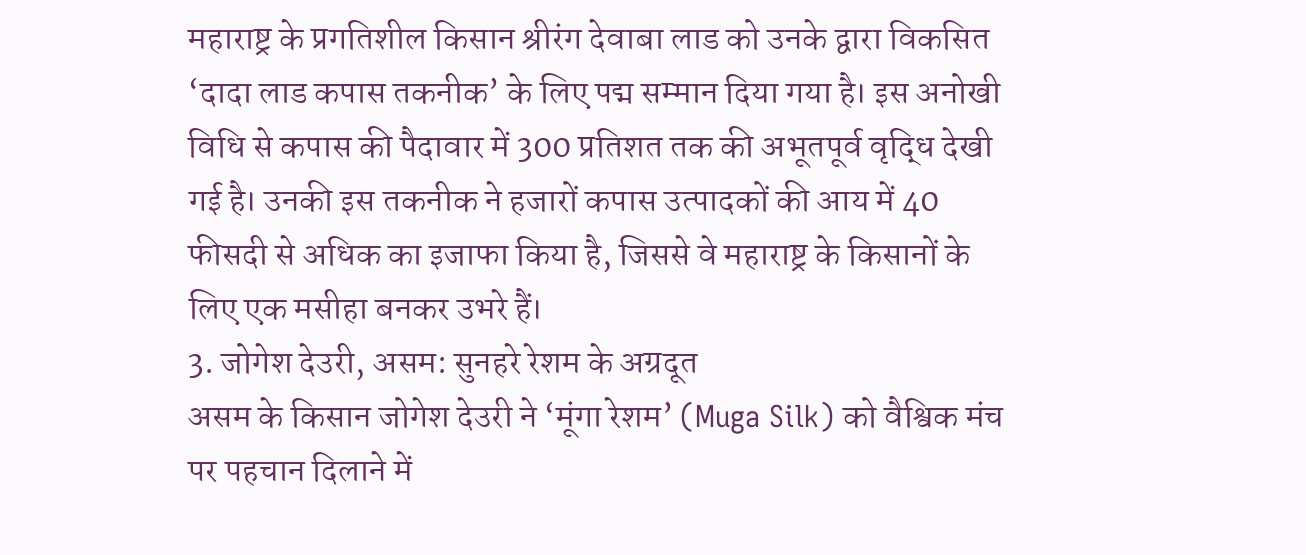महाराष्ट्र के प्रगतिशील किसान श्रीरंग देवाबा लाड को उनके द्वारा विकसित ‘दादा लाड कपास तकनीक’ के लिए पद्म सम्मान दिया गया है। इस अनोखी विधि से कपास की पैदावार में 300 प्रतिशत तक की अभूतपूर्व वृद्धि देखी गई है। उनकी इस तकनीक ने हजारों कपास उत्पादकों की आय में 40 फीसदी से अधिक का इजाफा किया है, जिससे वे महाराष्ट्र के किसानों के लिए एक मसीहा बनकर उभरे हैं।
3. जोगेश देउरी, असम: सुनहरे रेशम के अग्रदूत
असम के किसान जोगेश देउरी ने ‘मूंगा रेशम’ (Muga Silk) को वैश्विक मंच पर पहचान दिलाने में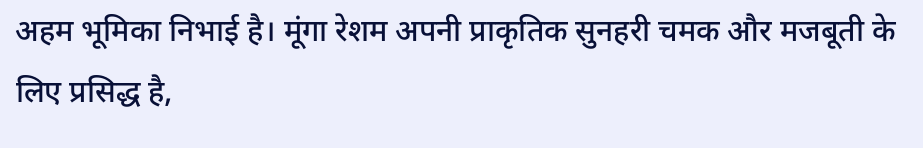अहम भूमिका निभाई है। मूंगा रेशम अपनी प्राकृतिक सुनहरी चमक और मजबूती के लिए प्रसिद्ध है,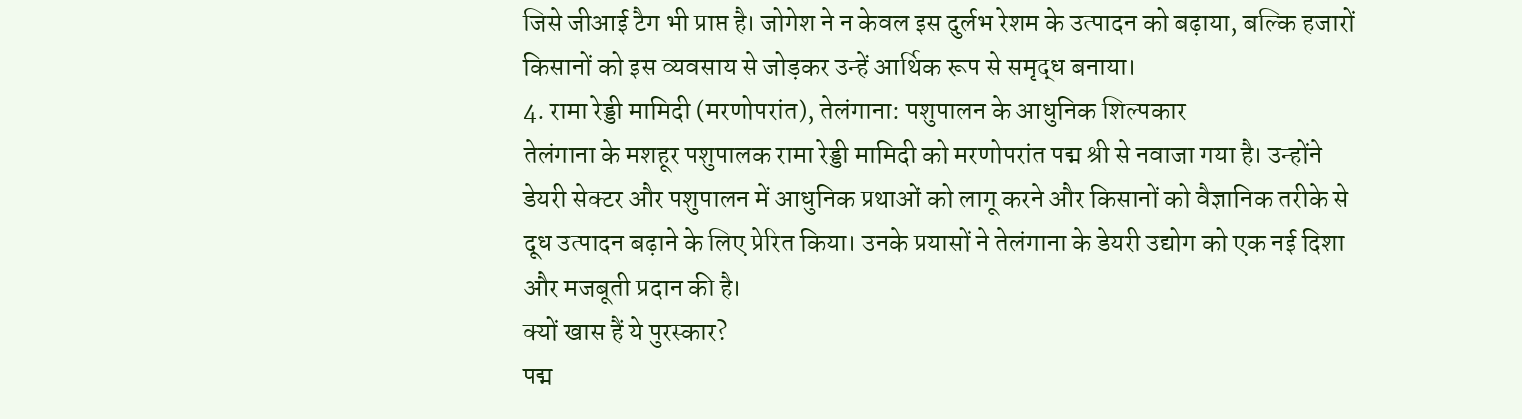जिसे जीआई टैग भी प्राप्त है। जोगेश ने न केवल इस दुर्लभ रेशम के उत्पादन को बढ़ाया, बल्कि हजारों किसानों को इस व्यवसाय से जोड़कर उन्हें आर्थिक रूप से समृद्ध बनाया।
4. रामा रेड्डी मामिदी (मरणोपरांत), तेलंगाना: पशुपालन के आधुनिक शिल्पकार
तेलंगाना के मशहूर पशुपालक रामा रेड्डी मामिदी को मरणोपरांत पद्म श्री से नवाजा गया है। उन्होंने डेयरी सेक्टर और पशुपालन में आधुनिक प्रथाओं को लागू करने और किसानों को वैज्ञानिक तरीके से दूध उत्पादन बढ़ाने के लिए प्रेरित किया। उनके प्रयासों ने तेलंगाना के डेयरी उद्योग को एक नई दिशा और मजबूती प्रदान की है।
क्यों खास हैं ये पुरस्कार?
पद्म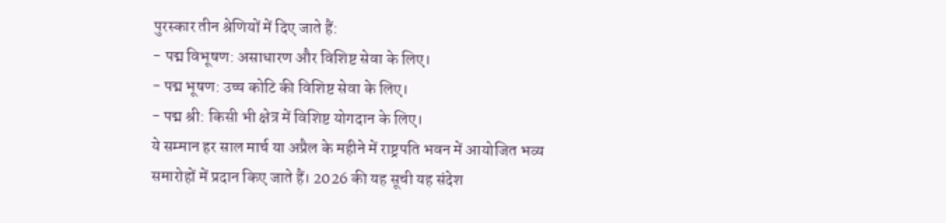पुरस्कार तीन श्रेणियों में दिए जाते हैं:
- पद्म विभूषण: असाधारण और विशिष्ट सेवा के लिए।
- पद्म भूषण: उच्च कोटि की विशिष्ट सेवा के लिए।
- पद्म श्री: किसी भी क्षेत्र में विशिष्ट योगदान के लिए।
ये सम्मान हर साल मार्च या अप्रैल के महीने में राष्ट्रपति भवन में आयोजित भव्य समारोहों में प्रदान किए जाते हैं। 2026 की यह सूची यह संदेश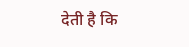देती है कि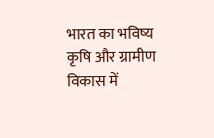भारत का भविष्य कृषि और ग्रामीण विकास में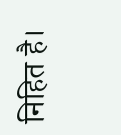निहित है।